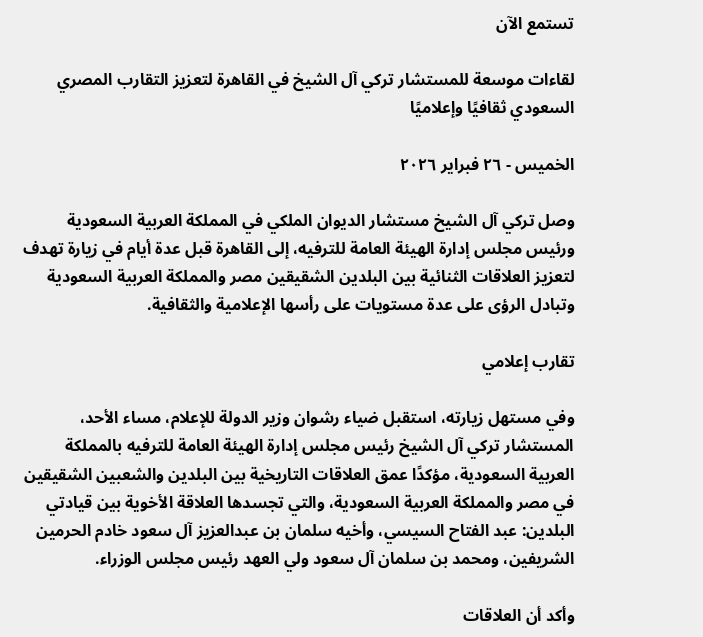تستمع الآن

لقاءات موسعة للمستشار تركي آل الشيخ في القاهرة لتعزيز التقارب المصري السعودي ثقافيًا وإعلاميًا

الخميس - ٢٦ فبراير ٢٠٢٦

وصل تركي آل الشيخ مستشار الديوان الملكي في المملكة العربية السعودية ورئيس مجلس إدارة الهيئة العامة للترفيه، إلى القاهرة قبل عدة أيام في زيارة تهدف لتعزيز العلاقات الثنائية بين البلدين الشقيقين مصر والمملكة العربية السعودية وتبادل الرؤى على عدة مستويات على رأسها الإعلامية والثقافية.

تقارب إعلامي

وفي مستهل زيارته، استقبل ضياء رشوان وزير الدولة للإعلام، مساء الأحد، المستشار تركي آل الشيخ رئيس مجلس إدارة الهيئة العامة للترفيه بالمملكة العربية السعودية، مؤكدًا عمق العلاقات التاريخية بين البلدين والشعبين الشقيقين في مصر والمملكة العربية السعودية، والتي تجسدها العلاقة الأخوية بين قيادتي البلدين: عبد الفتاح السيسي، وأخيه سلمان بن عبدالعزيز آل سعود خادم الحرمين الشريفين، ومحمد بن سلمان آل سعود ولي العهد رئيس مجلس الوزراء.

وأكد أن العلاقات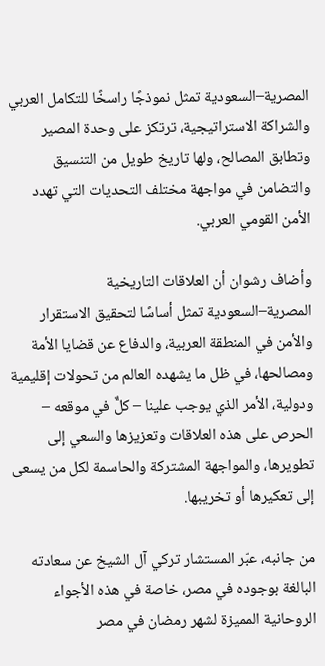المصرية–السعودية تمثل نموذجًا راسخًا للتكامل العربي والشراكة الاستراتيجية، ترتكز على وحدة المصير وتطابق المصالح، ولها تاريخ طويل من التنسيق والتضامن في مواجهة مختلف التحديات التي تهدد الأمن القومي العربي.

وأضاف رشوان أن العلاقات التاريخية المصرية–السعودية تمثل أساسًا لتحقيق الاستقرار والأمن في المنطقة العربية، والدفاع عن قضايا الأمة ومصالحها، في ظل ما يشهده العالم من تحولات إقليمية ودولية، الأمر الذي يوجب علينا – كلٌّ في موقعه – الحرص على هذه العلاقات وتعزيزها والسعي إلى تطويرها، والمواجهة المشتركة والحاسمة لكل من يسعى إلى تعكيرها أو تخريبها.

من جانبه، عبّر المستشار تركي آل الشيخ عن سعادته البالغة بوجوده في مصر، خاصة في هذه الأجواء الروحانية المميزة لشهر رمضان في مصر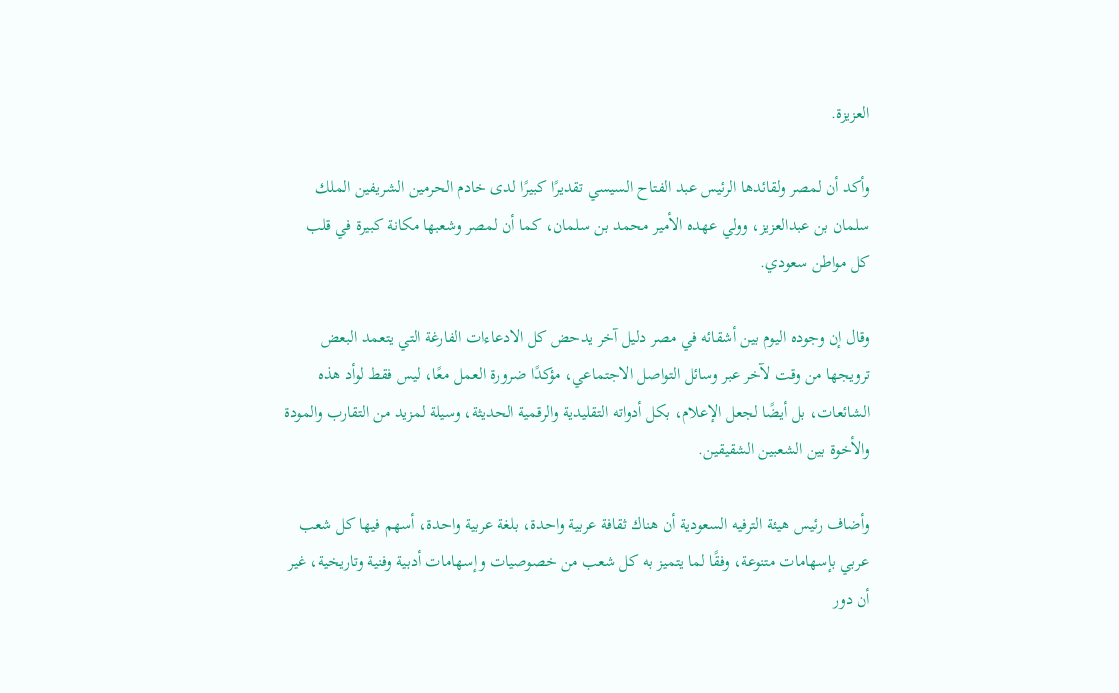العزيزة.

وأكد أن لمصر ولقائدها الرئيس عبد الفتاح السيسي تقديرًا كبيرًا لدى خادم الحرمين الشريفين الملك سلمان بن عبدالعزيز، وولي عهده الأمير محمد بن سلمان، كما أن لمصر وشعبها مكانة كبيرة في قلب كل مواطن سعودي.

وقال إن وجوده اليوم بين أشقائه في مصر دليل آخر يدحض كل الادعاءات الفارغة التي يتعمد البعض ترويجها من وقت لآخر عبر وسائل التواصل الاجتماعي، مؤكدًا ضرورة العمل معًا، ليس فقط لوأد هذه الشائعات، بل أيضًا لجعل الإعلام، بكل أدواته التقليدية والرقمية الحديثة، وسيلة لمزيد من التقارب والمودة والأخوة بين الشعبين الشقيقين.

وأضاف رئيس هيئة الترفيه السعودية أن هناك ثقافة عربية واحدة، بلغة عربية واحدة، أسهم فيها كل شعب عربي بإسهامات متنوعة، وفقًا لما يتميز به كل شعب من خصوصيات وإسهامات أدبية وفنية وتاريخية، غير أن دور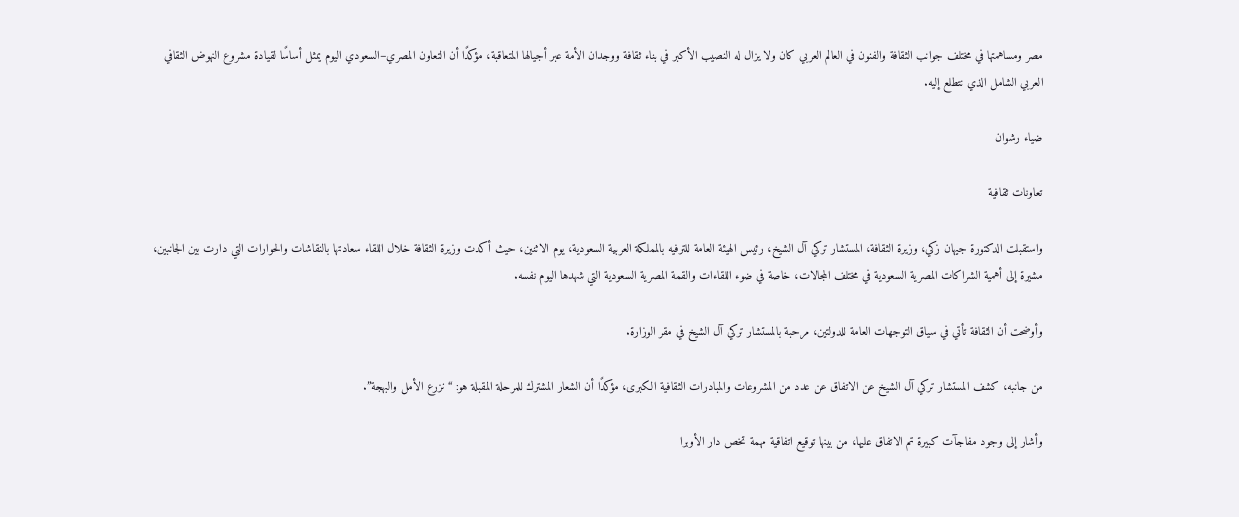مصر ومساهمتها في مختلف جوانب الثقافة والفنون في العالم العربي كان ولا يزال له النصيب الأكبر في بناء ثقافة ووجدان الأمة عبر أجيالها المتعاقبة، مؤكدًا أن التعاون المصري–السعودي اليوم يمثل أساسًا لقيادة مشروع النهوض الثقافي العربي الشامل الذي نتطلع إليه.

ضياء رشوان

تعاونات ثقافية

واستقبلت الدكتورة جيهان زكي، وزيرة الثقافة، المستشار تركي آل الشيخ، رئيس الهيئة العامة للترفيه بالمملكة العربية السعودية، يوم الاثنين، حيث أكدت وزيرة الثقافة خلال اللقاء سعادتها بالنقاشات والحوارات التي دارت بين الجانبين، مشيرة إلى أهمية الشراكات المصرية السعودية في مختلف المجالات، خاصة في ضوء اللقاءات والقمة المصرية السعودية التي شهدها اليوم نفسه.

وأوضحت أن الثقافة تأتي في سياق التوجهات العامة للدولتين، مرحبة بالمستشار تركي آل الشيخ في مقر الوزارة.

من جانبه، كشف المستشار تركي آل الشيخ عن الاتفاق عن عدد من المشروعات والمبادرات الثقافية الكبرى، مؤكدًا أن الشعار المشترك للمرحلة المقبلة هو: “نزرع الأمل والبهجة”.

وأشار إلى وجود مفاجآت كبيرة تم الاتفاق عليها، من بينها توقيع اتفاقية مهمة تخص دار الأوبرا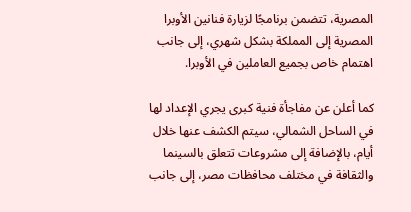المصرية، تتضمن برنامجًا لزيارة فنانين الأوبرا المصرية إلى المملكة بشكل شهري، إلى جانب اهتمام خاص بجميع العاملين في الأوبرا.

كما أعلن عن مفاجأة فنية كبرى يجري الإعداد لها في الساحل الشمالي، سيتم الكشف عنها خلال أيام، بالإضافة إلى مشروعات تتعلق بالسينما والثقافة في مختلف محافظات مصر، إلى جانب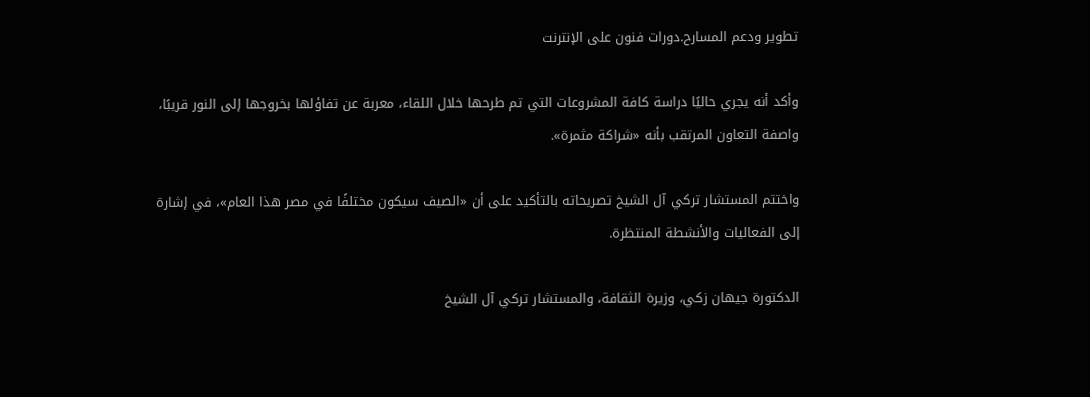تطوير ودعم المسارح.دورات فنون على الإنترنت

وأكد أنه يجري حاليًا دراسة كافة المشروعات التي تم طرحها خلال اللقاء، معربة عن تفاؤلها بخروجها إلى النور قريبًا، واصفة التعاون المرتقب بأنه «شراكة مثمرة».

واختتم المستشار تركي آل الشيخ تصريحاته بالتأكيد على أن «الصيف سيكون مختلفًا في مصر هذا العام»، في إشارة إلى الفعاليات والأنشطة المنتظرة.

الدكتورة جيهان زكي، وزيرة الثقافة، والمستشار تركي آل الشيخ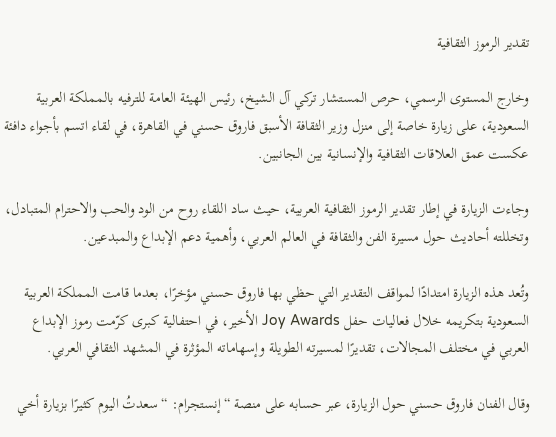تقدير الرموز الثقافية

وخارج المستوى الرسمي، حرص المستشار تركي آل الشيخ، رئيس الهيئة العامة للترفيه بالمملكة العربية السعودية، على زيارة خاصة إلى منزل وزير الثقافة الأسبق فاروق حسني في القاهرة، في لقاء اتسم بأجواء دافئة عكست عمق العلاقات الثقافية والإنسانية بين الجانبين.

وجاءت الزيارة في إطار تقدير الرموز الثقافية العربية، حيث ساد اللقاء روح من الود والحب والاحترام المتبادل، وتخللته أحاديث حول مسيرة الفن والثقافة في العالم العربي، وأهمية دعم الإبداع والمبدعين.

وتُعد هذه الزيارة امتدادًا لمواقف التقدير التي حظي بها فاروق حسني مؤخرًا، بعدما قامت المملكة العربية السعودية بتكريمه خلال فعاليات حفل Joy Awards الأخير، في احتفالية كبرى كرّمت رموز الإبداع العربي في مختلف المجالات، تقديرًا لمسيرته الطويلة وإسهاماته المؤثرة في المشهد الثقافي العربي.

وقال الفنان فاروق حسني حول الزيارة، عبر حسابه على منصة “إنستجرام: “سعدتُ اليوم كثيرًا بزيارة أخي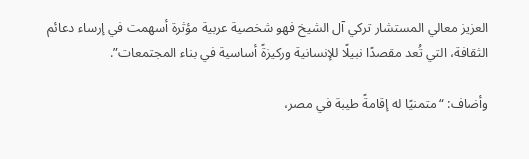العزيز معالي المستشار تركي آل الشيخ فهو شخصية عربية مؤثرة أسهمت في إرساء دعائم الثقافة، التي تُعد مقصدًا نبيلًا للإنسانية وركيزةً أساسية في بناء المجتمعات”.

وأضاف: “متمنيًا له إقامةً طيبة في مصر،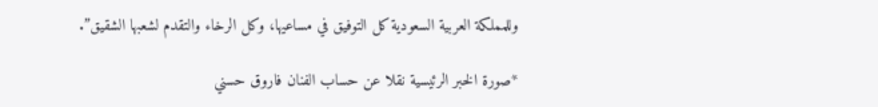وللمملكة العربية السعودية كل التوفيق في مساعيها، وكل الرخاء والتقدم لشعبها الشقيق”.

*صورة الخبر الرئيسية نقلا عن حساب الفنان فاروق حسني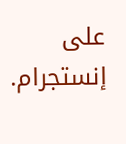على إنستجرام.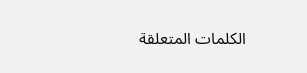الكلمات المتعلقة